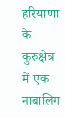हरियाणा के कुरुक्षेत्र में एक नाबालिग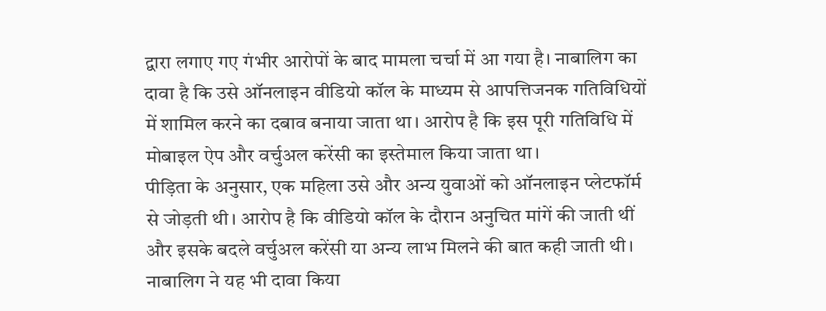द्वारा लगाए गए गंभीर आरोपों के बाद मामला चर्चा में आ गया है। नाबालिग का दावा है कि उसे ऑनलाइन वीडियो कॉल के माध्यम से आपत्तिजनक गतिविधियों में शामिल करने का दबाव बनाया जाता था। आरोप है कि इस पूरी गतिविधि में मोबाइल ऐप और वर्चुअल करेंसी का इस्तेमाल किया जाता था।
पीड़िता के अनुसार, एक महिला उसे और अन्य युवाओं को ऑनलाइन प्लेटफॉर्म से जोड़ती थी। आरोप है कि वीडियो कॉल के दौरान अनुचित मांगें की जाती थीं और इसके बदले वर्चुअल करेंसी या अन्य लाभ मिलने की बात कही जाती थी। नाबालिग ने यह भी दावा किया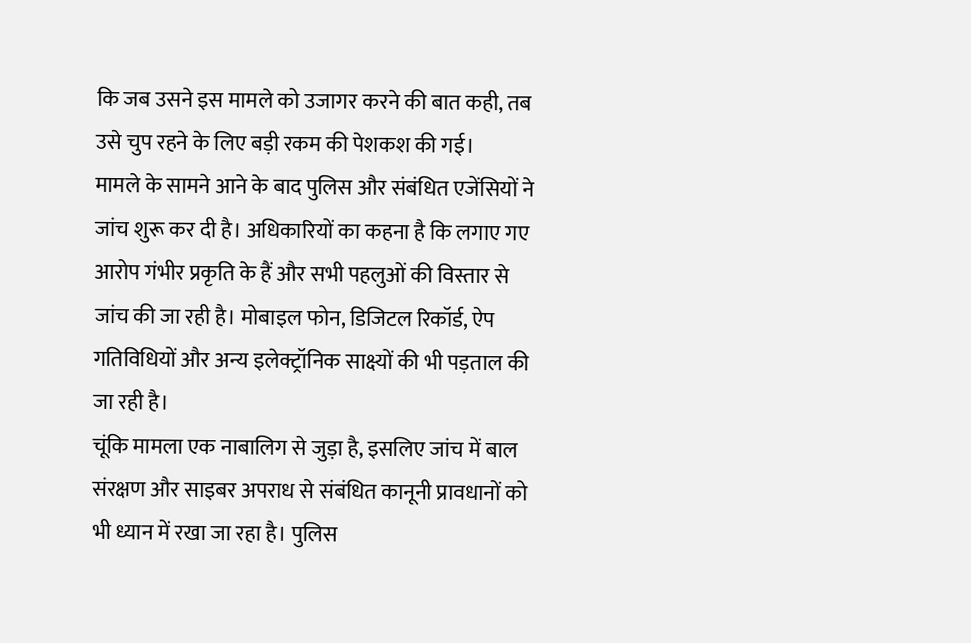कि जब उसने इस मामले को उजागर करने की बात कही, तब उसे चुप रहने के लिए बड़ी रकम की पेशकश की गई।
मामले के सामने आने के बाद पुलिस और संबंधित एजेंसियों ने जांच शुरू कर दी है। अधिकारियों का कहना है कि लगाए गए आरोप गंभीर प्रकृति के हैं और सभी पहलुओं की विस्तार से जांच की जा रही है। मोबाइल फोन, डिजिटल रिकॉर्ड, ऐप गतिविधियों और अन्य इलेक्ट्रॉनिक साक्ष्यों की भी पड़ताल की जा रही है।
चूंकि मामला एक नाबालिग से जुड़ा है, इसलिए जांच में बाल संरक्षण और साइबर अपराध से संबंधित कानूनी प्रावधानों को भी ध्यान में रखा जा रहा है। पुलिस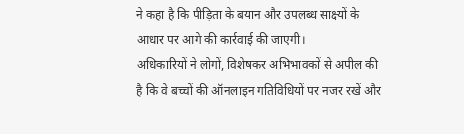ने कहा है कि पीड़िता के बयान और उपलब्ध साक्ष्यों के आधार पर आगे की कार्रवाई की जाएगी।
अधिकारियों ने लोगों, विशेषकर अभिभावकों से अपील की है कि वे बच्चों की ऑनलाइन गतिविधियों पर नजर रखें और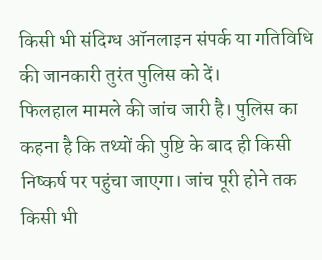किसी भी संदिग्ध ऑनलाइन संपर्क या गतिविधि की जानकारी तुरंत पुलिस को दें।
फिलहाल मामले की जांच जारी है। पुलिस का कहना है कि तथ्यों की पुष्टि के बाद ही किसी निष्कर्ष पर पहुंचा जाएगा। जांच पूरी होने तक किसी भी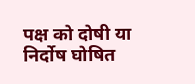पक्ष को दोषी या निर्दोष घोषित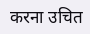करना उचित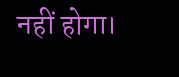नहीं होगा।